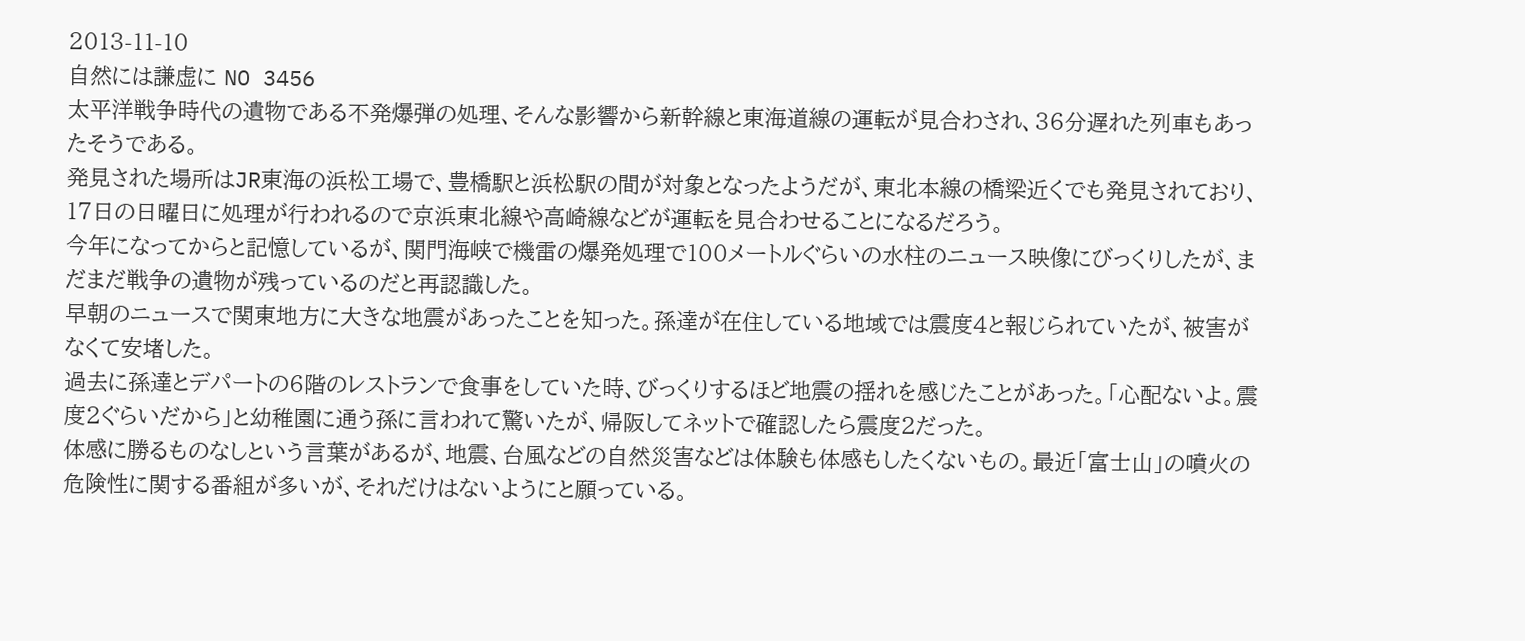2013-11-10
自然には謙虚に NO 3456
太平洋戦争時代の遺物である不発爆弾の処理、そんな影響から新幹線と東海道線の運転が見合わされ、36分遅れた列車もあったそうである。
発見された場所はJR東海の浜松工場で、豊橋駅と浜松駅の間が対象となったようだが、東北本線の橋梁近くでも発見されており、17日の日曜日に処理が行われるので京浜東北線や高崎線などが運転を見合わせることになるだろう。
今年になってからと記憶しているが、関門海峡で機雷の爆発処理で100メートルぐらいの水柱のニュース映像にびっくりしたが、まだまだ戦争の遺物が残っているのだと再認識した。
早朝のニュースで関東地方に大きな地震があったことを知った。孫達が在住している地域では震度4と報じられていたが、被害がなくて安堵した。
過去に孫達とデパートの6階のレストランで食事をしていた時、びっくりするほど地震の揺れを感じたことがあった。「心配ないよ。震度2ぐらいだから」と幼稚園に通う孫に言われて驚いたが、帰阪してネットで確認したら震度2だった。
体感に勝るものなしという言葉があるが、地震、台風などの自然災害などは体験も体感もしたくないもの。最近「富士山」の噴火の危険性に関する番組が多いが、それだけはないようにと願っている。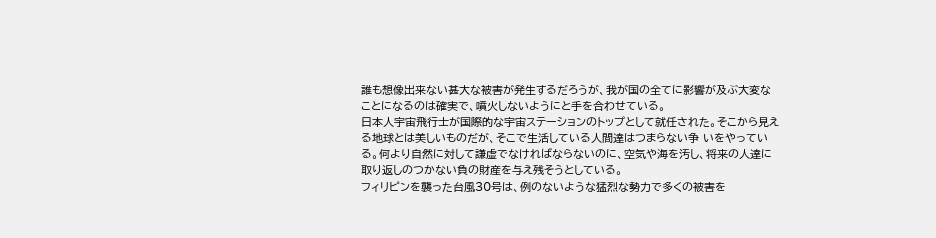誰も想像出来ない甚大な被害が発生するだろうが、我が国の全てに影響が及ぶ大変なことになるのは確実で、噴火しないようにと手を合わせている。
日本人宇宙飛行士が国際的な宇宙ステーションのトップとして就任された。そこから見える地球とは美しいものだが、そこで生活している人間達はつまらない争 いをやっている。何より自然に対して謙虚でなければならないのに、空気や海を汚し、将来の人達に取り返しのつかない負の財産を与え残そうとしている。
フィリピンを襲った台風30号は、例のないような猛烈な勢力で多くの被害を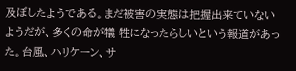及ぼしたようである。まだ被害の実態は把握出来ていないようだが、多くの命が犠 牲になったらしいという報道があった。台風、ハリケーン、サ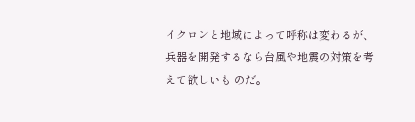イクロンと地域によって呼称は変わるが、兵器を開発するなら台風や地震の対策を考えて欲しいも のだ。